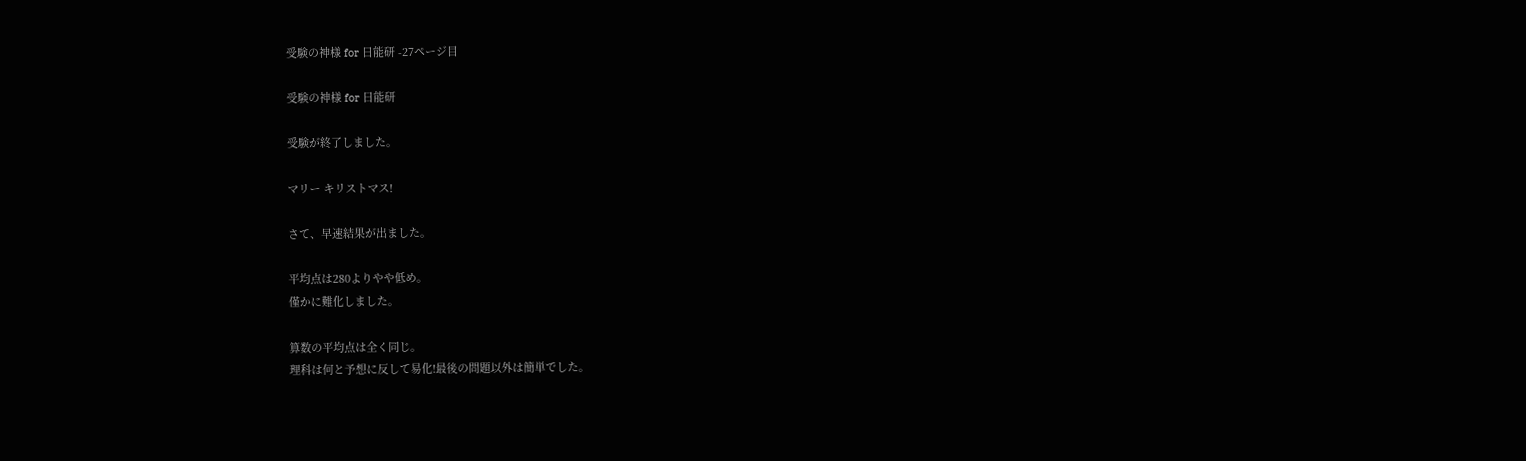受験の神様 for 日能研 -27ページ目

受験の神様 for 日能研

受験が終了しました。

マリー キリストマス!

さて、早速結果が出ました。

平均点は280よりやや低め。
僅かに難化しました。

算数の平均点は全く同じ。
理科は何と予想に反して易化!最後の問題以外は簡単でした。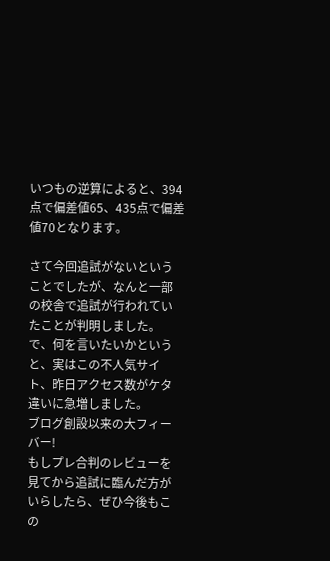いつもの逆算によると、394点で偏差値65、435点で偏差値70となります。

さて今回追試がないということでしたが、なんと一部の校舎で追試が行われていたことが判明しました。
で、何を言いたいかというと、実はこの不人気サイト、昨日アクセス数がケタ違いに急増しました。
ブログ創設以来の大フィーバー!
もしプレ合判のレビューを見てから追試に臨んだ方がいらしたら、ぜひ今後もこの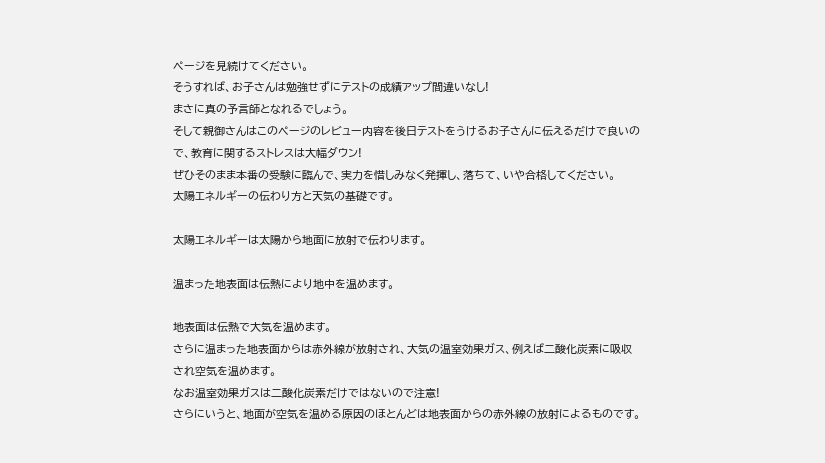ページを見続けてください。
そうすれば、お子さんは勉強せずにテストの成績アップ間違いなし!
まさに真の予言師となれるでしょう。
そして親御さんはこのページのレビュー内容を後日テストをうけるお子さんに伝えるだけで良いので、教育に関するストレスは大幅ダウン!
ぜひそのまま本番の受験に臨んで、実力を惜しみなく発揮し、落ちて、いや合格してください。
太陽エネルギーの伝わり方と天気の基礎です。

太陽エネルギーは太陽から地面に放射で伝わります。

温まった地表面は伝熱により地中を温めます。

地表面は伝熱で大気を温めます。
さらに温まった地表面からは赤外線が放射され、大気の温室効果ガス、例えば二酸化炭素に吸収され空気を温めます。
なお温室効果ガスは二酸化炭素だけではないので注意!
さらにいうと、地面が空気を温める原因のほとんどは地表面からの赤外線の放射によるものです。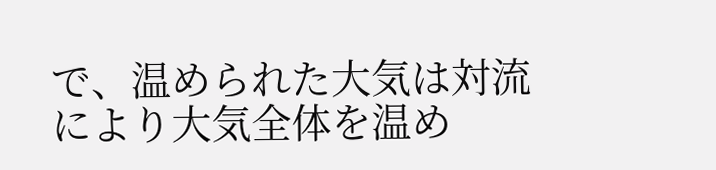で、温められた大気は対流により大気全体を温め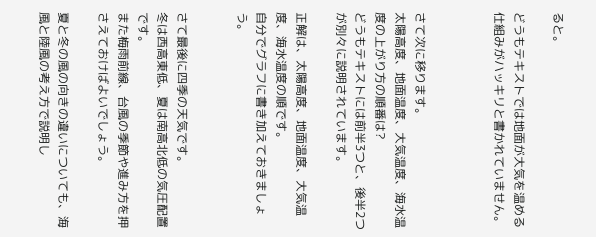ると。

どうもテキストでは地面が大気を温める仕組みがハッキリと書かれていません。



さて次に移ります。
太陽高度、地面温度、大気温度、海水温度の上がり方の順番は?
どうもテキストには前半3つと、後半2つが別々に説明されています。

正解は、太陽高度、地面温度、大気温度、海水温度の順です。
自分でグラフに書き加えておきましょう。


さて最後に四季の天気です。
冬は西高東低、夏は南高北低の気圧配置です。
また梅雨前線、台風の季節や進み方を押さえておけばよいでしょう。

夏と冬の風の向きの違いについても、海風と陸風の考え方で説明し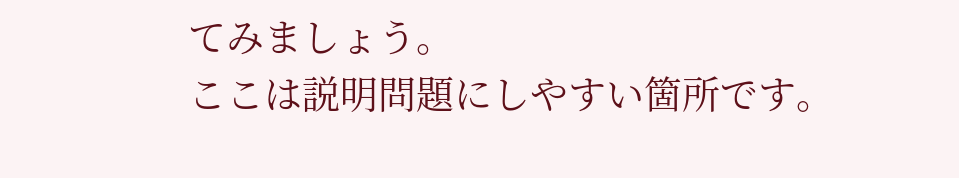てみましょう。
ここは説明問題にしやすい箇所です。